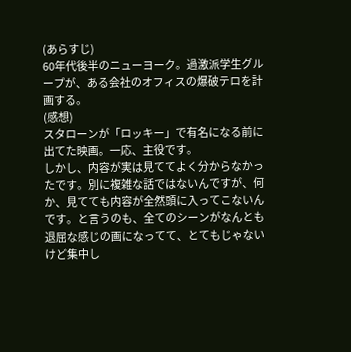(あらすじ)
60年代後半のニューヨーク。過激派学生グループが、ある会社のオフィスの爆破テロを計画する。
(感想)
スタローンが「ロッキー」で有名になる前に出てた映画。一応、主役です。
しかし、内容が実は見ててよく分からなかったです。別に複雑な話ではないんですが、何か、見てても内容が全然頭に入ってこないんです。と言うのも、全てのシーンがなんとも退屈な感じの画になってて、とてもじゃないけど集中し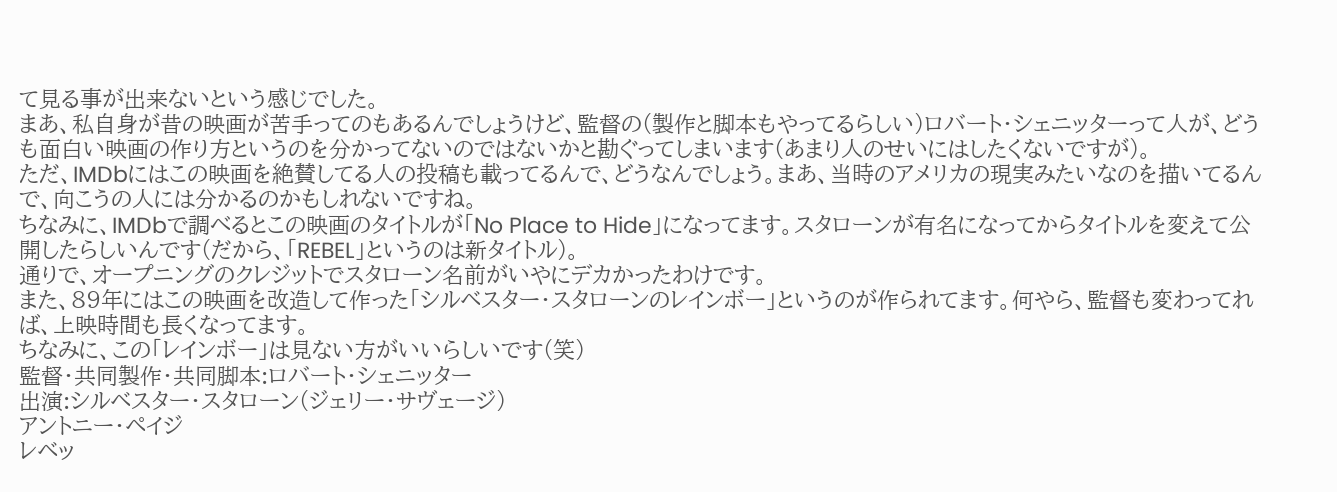て見る事が出来ないという感じでした。
まあ、私自身が昔の映画が苦手ってのもあるんでしょうけど、監督の(製作と脚本もやってるらしい)ロバート・シェニッターって人が、どうも面白い映画の作り方というのを分かってないのではないかと勘ぐってしまいます(あまり人のせいにはしたくないですが)。
ただ、IMDbにはこの映画を絶賛してる人の投稿も載ってるんで、どうなんでしょう。まあ、当時のアメリカの現実みたいなのを描いてるんで、向こうの人には分かるのかもしれないですね。
ちなみに、IMDbで調べるとこの映画のタイトルが「No Place to Hide」になってます。スタローンが有名になってからタイトルを変えて公開したらしいんです(だから、「REBEL」というのは新タイトル)。
通りで、オープニングのクレジットでスタローン名前がいやにデカかったわけです。
また、89年にはこの映画を改造して作った「シルベスター・スタローンのレインボー」というのが作られてます。何やら、監督も変わってれば、上映時間も長くなってます。
ちなみに、この「レインボー」は見ない方がいいらしいです(笑)
監督・共同製作・共同脚本:ロバート・シェニッター
出演:シルベスター・スタローン(ジェリー・サヴェージ)
アントニー・ペイジ
レベッ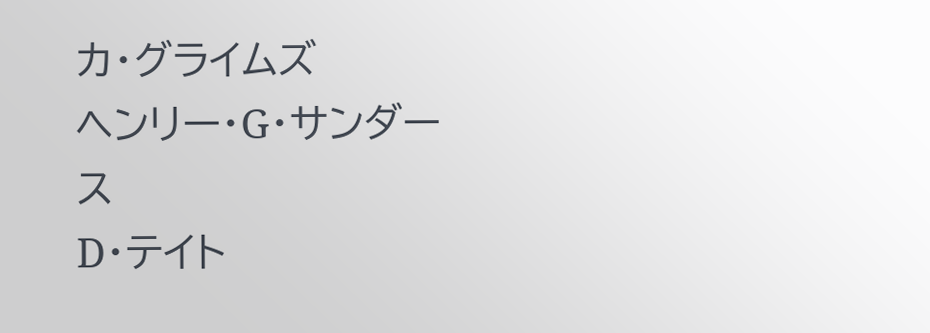カ・グライムズ
ヘンリー・G・サンダース
D・テイト